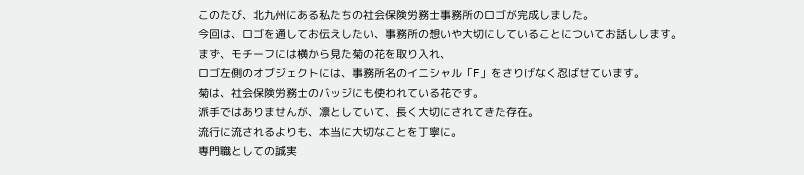このたび、北九州にある私たちの社会保険労務士事務所のロゴが完成しました。
今回は、ロゴを通してお伝えしたい、事務所の想いや大切にしていることについてお話しします。
まず、モチーフには横から見た菊の花を取り入れ、
ロゴ左側のオブジェクトには、事務所名のイニシャル「F」をさりげなく忍ばせています。
菊は、社会保険労務士のバッジにも使われている花です。
派手ではありませんが、凛としていて、長く大切にされてきた存在。
流行に流されるよりも、本当に大切なことを丁寧に。
専門職としての誠実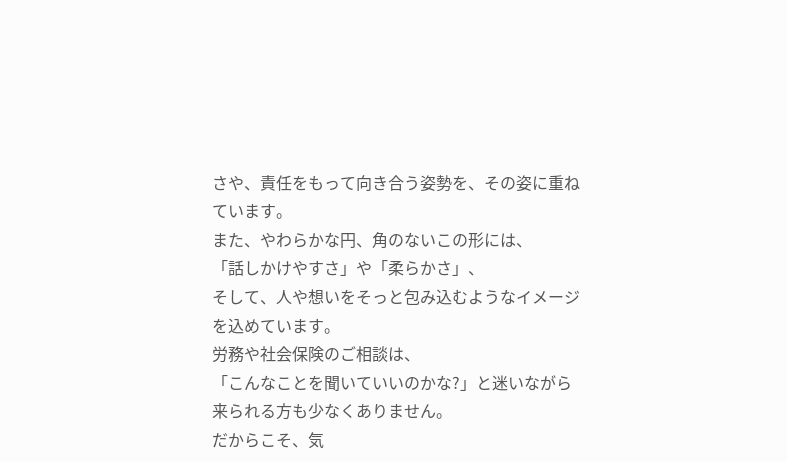さや、責任をもって向き合う姿勢を、その姿に重ねています。
また、やわらかな円、角のないこの形には、
「話しかけやすさ」や「柔らかさ」、
そして、人や想いをそっと包み込むようなイメージを込めています。
労務や社会保険のご相談は、
「こんなことを聞いていいのかな?」と迷いながら来られる方も少なくありません。
だからこそ、気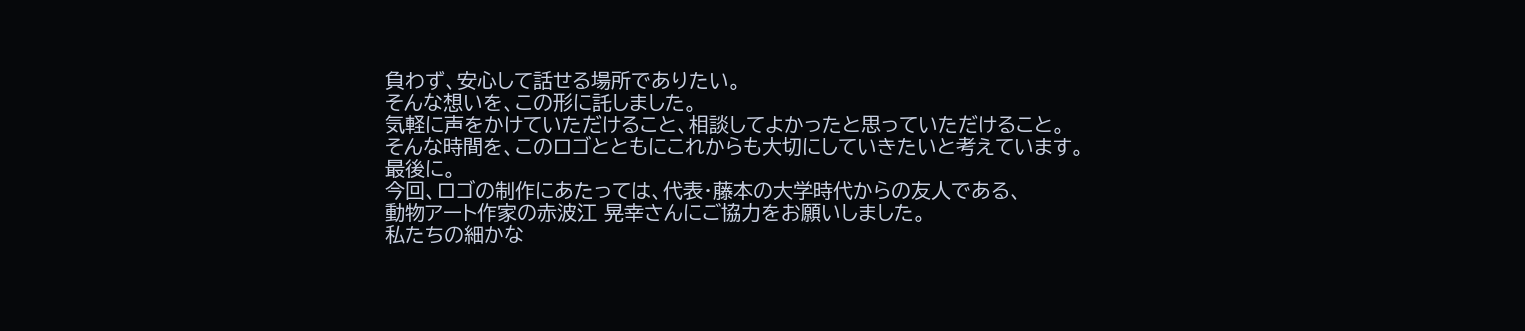負わず、安心して話せる場所でありたい。
そんな想いを、この形に託しました。
気軽に声をかけていただけること、相談してよかったと思っていただけること。
そんな時間を、このロゴとともにこれからも大切にしていきたいと考えています。
最後に。
今回、ロゴの制作にあたっては、代表・藤本の大学時代からの友人である、
動物アート作家の赤波江 晃幸さんにご協力をお願いしました。
私たちの細かな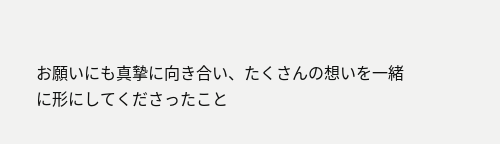お願いにも真摯に向き合い、たくさんの想いを一緒に形にしてくださったこと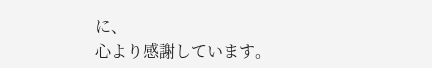に、
心より感謝しています。